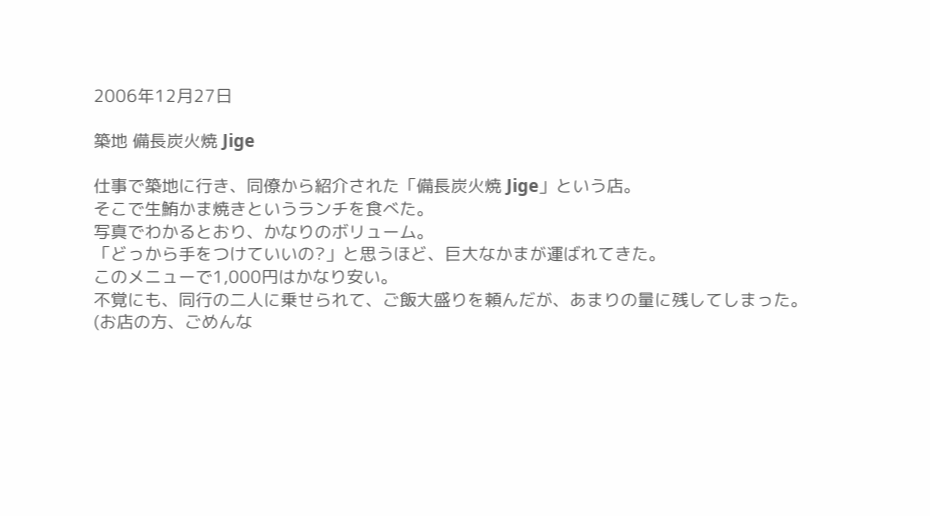2006年12月27日

築地 備長炭火焼 Jige

仕事で築地に行き、同僚から紹介された「備長炭火焼 Jige」という店。
そこで生鮪かま焼きというランチを食べた。
写真でわかるとおり、かなりのボリューム。
「どっから手をつけていいの?」と思うほど、巨大なかまが運ばれてきた。
このメニューで1,000円はかなり安い。
不覚にも、同行の二人に乗せられて、ご飯大盛りを頼んだが、あまりの量に残してしまった。
(お店の方、ごめんな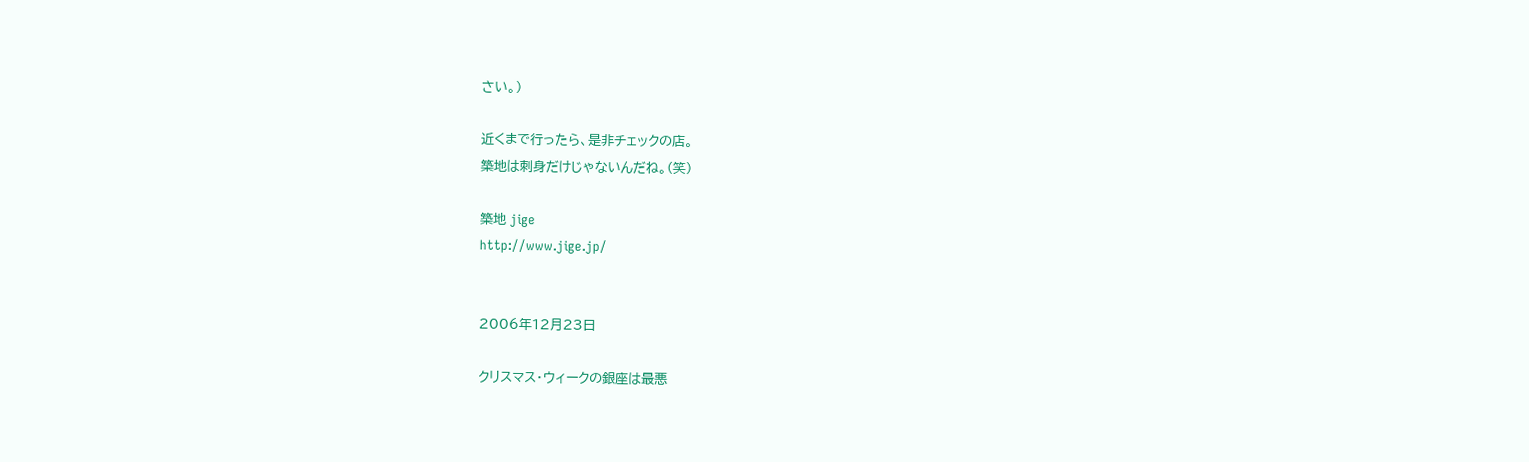さい。)

近くまで行ったら、是非チェックの店。
築地は刺身だけじゃないんだね。(笑)

築地 jige
http://www.jige.jp/


2006年12月23日

クリスマス・ウィークの銀座は最悪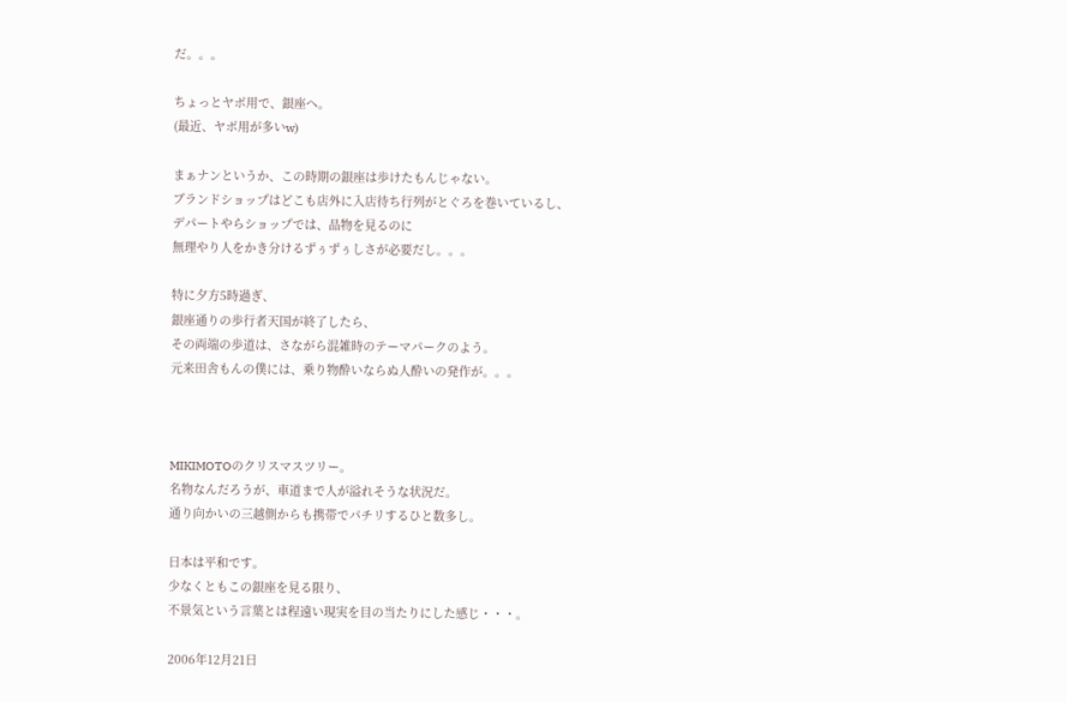だ。。。

ちょっとヤボ用で、銀座へ。
(最近、ヤボ用が多いw)

まぁナンというか、この時期の銀座は歩けたもんじゃない。
ブランドショップはどこも店外に入店待ち行列がとぐろを巻いているし、
デパートやらショップでは、品物を見るのに
無理やり人をかき分けるずぅずぅしさが必要だし。。。

特に夕方5時過ぎ、
銀座通りの歩行者天国が終了したら、
その両端の歩道は、さながら混雑時のテーマパークのよう。
元来田舎もんの僕には、乗り物酔いならぬ人酔いの発作が。。。



MIKIMOTOのクリスマスツリー。
名物なんだろうが、車道まで人が溢れそうな状況だ。
通り向かいの三越側からも携帯でパチリするひと数多し。

日本は平和です。
少なくともこの銀座を見る限り、
不景気という言葉とは程遠い現実を目の当たりにした感じ・・・。

2006年12月21日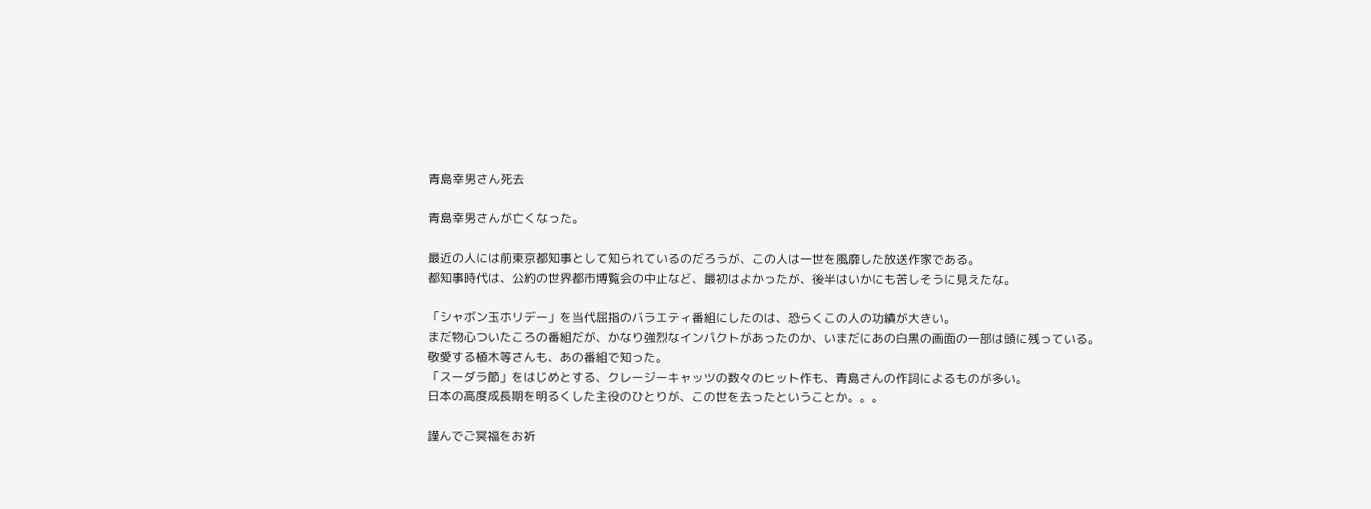青島幸男さん死去

青島幸男さんが亡くなった。

最近の人には前東京都知事として知られているのだろうが、この人は一世を風靡した放送作家である。
都知事時代は、公約の世界都市博覧会の中止など、最初はよかったが、後半はいかにも苦しそうに見えたな。

「シャボン玉ホリデー」を当代屈指のバラエティ番組にしたのは、恐らくこの人の功績が大きい。
まだ物心ついたころの番組だが、かなり強烈なインパクトがあったのか、いまだにあの白黒の画面の一部は頭に残っている。
敬愛する植木等さんも、あの番組で知った。
「スーダラ節」をはじめとする、クレージーキャッツの数々のヒット作も、青島さんの作詞によるものが多い。
日本の高度成長期を明るくした主役のひとりが、この世を去ったということか。。。

謹んでご冥福をお祈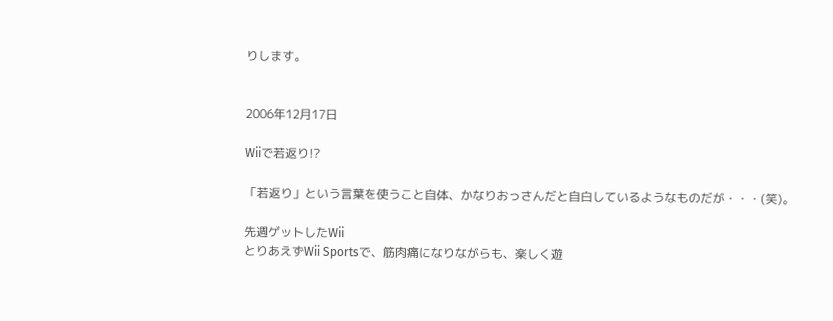りします。


2006年12月17日

Wiiで若返り!?

「若返り」という言葉を使うこと自体、かなりおっさんだと自白しているようなものだが・・・(笑)。

先週ゲットしたWii
とりあえずWii Sportsで、筋肉痛になりながらも、楽しく遊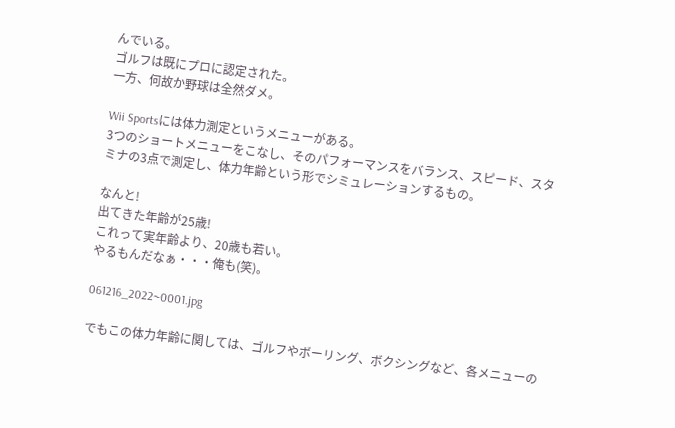んでいる。
ゴルフは既にプロに認定された。
一方、何故か野球は全然ダメ。

Wii Sportsには体力測定というメニューがある。
3つのショートメニューをこなし、そのパフォーマンスをバランス、スピード、スタミナの3点で測定し、体力年齢という形でシミュレーションするもの。

なんと!
出てきた年齢が25歳!
これって実年齢より、20歳も若い。
やるもんだなぁ・・・俺も(笑)。

061216_2022~0001.jpg

でもこの体力年齢に関しては、ゴルフやボーリング、ボクシングなど、各メニューの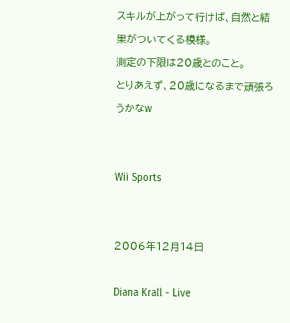スキルが上がって行けば、自然と結果がついてくる模様。
測定の下限は20歳とのこと。
とりあえず、20歳になるまで頑張ろうかなw


Wii Sports


2006年12月14日

Diana Krall - Live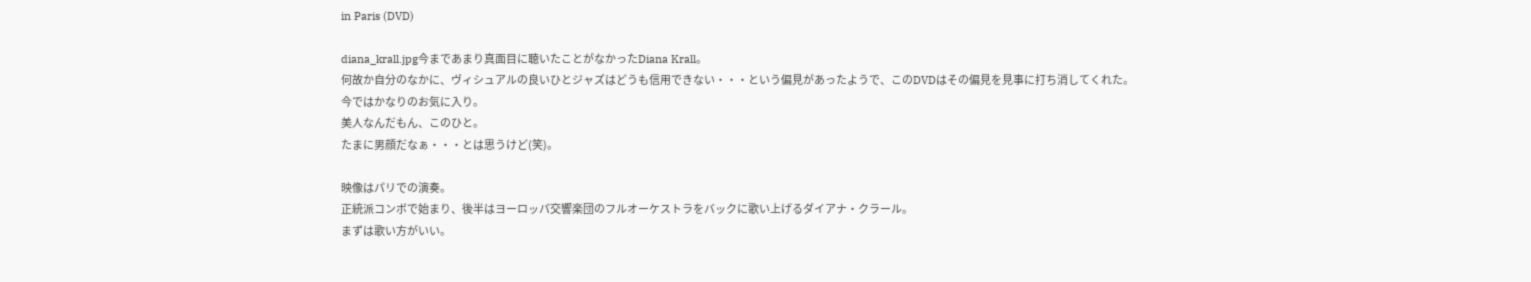in Paris (DVD)

diana_krall.jpg今まであまり真面目に聴いたことがなかったDiana Krall。
何故か自分のなかに、ヴィシュアルの良いひとジャズはどうも信用できない・・・という偏見があったようで、このDVDはその偏見を見事に打ち消してくれた。
今ではかなりのお気に入り。
美人なんだもん、このひと。
たまに男顔だなぁ・・・とは思うけど(笑)。

映像はパリでの演奏。
正統派コンボで始まり、後半はヨーロッパ交響楽団のフルオーケストラをバックに歌い上げるダイアナ・クラール。
まずは歌い方がいい。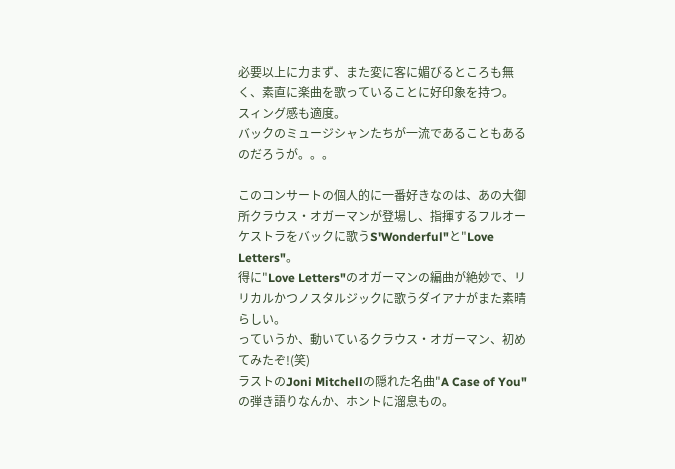必要以上に力まず、また変に客に媚びるところも無く、素直に楽曲を歌っていることに好印象を持つ。
スィング感も適度。
バックのミュージシャンたちが一流であることもあるのだろうが。。。

このコンサートの個人的に一番好きなのは、あの大御所クラウス・オガーマンが登場し、指揮するフルオーケストラをバックに歌うS'Wonderful"と"Love Letters"。
得に"Love Letters"のオガーマンの編曲が絶妙で、リリカルかつノスタルジックに歌うダイアナがまた素晴らしい。
っていうか、動いているクラウス・オガーマン、初めてみたぞ!(笑)
ラストのJoni Mitchellの隠れた名曲"A Case of You"の弾き語りなんか、ホントに溜息もの。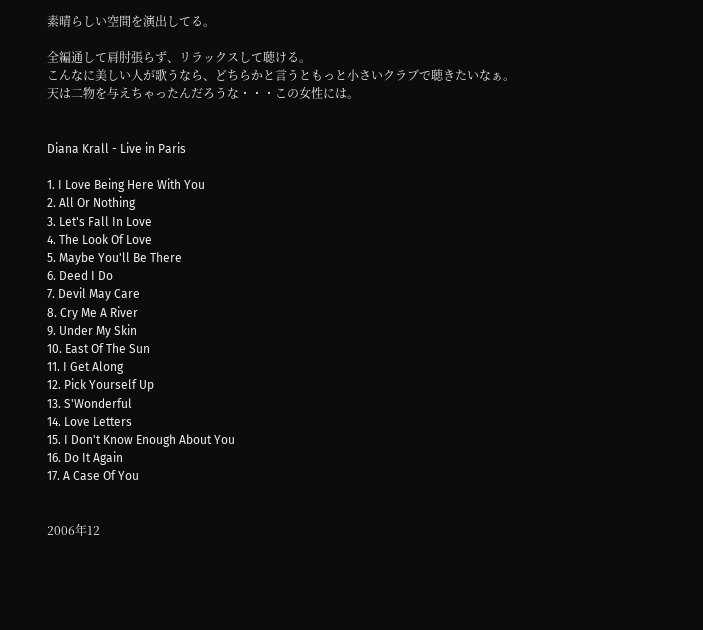素晴らしい空間を演出してる。

全編通して肩肘張らず、リラックスして聴ける。
こんなに美しい人が歌うなら、どちらかと言うともっと小さいクラブで聴きたいなぁ。
天は二物を与えちゃったんだろうな・・・この女性には。


Diana Krall - Live in Paris

1. I Love Being Here With You
2. All Or Nothing
3. Let's Fall In Love
4. The Look Of Love
5. Maybe You'll Be There
6. Deed I Do
7. Devil May Care
8. Cry Me A River
9. Under My Skin
10. East Of The Sun
11. I Get Along
12. Pick Yourself Up
13. S'Wonderful
14. Love Letters
15. I Don't Know Enough About You
16. Do It Again
17. A Case Of You


2006年12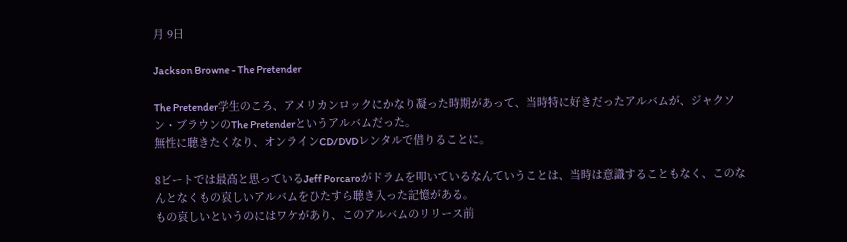月 9日

Jackson Browne - The Pretender

The Pretender学生のころ、アメリカンロックにかなり凝った時期があって、当時特に好きだったアルバムが、ジャクソン・ブラウンのThe Pretenderというアルバムだった。
無性に聴きたくなり、オンラインCD/DVDレンタルで借りることに。

8ビートでは最高と思っているJeff Porcaroがドラムを叩いているなんていうことは、当時は意識することもなく、このなんとなくもの哀しいアルバムをひたすら聴き入った記憶がある。
もの哀しいというのにはワケがあり、このアルバムのリリース前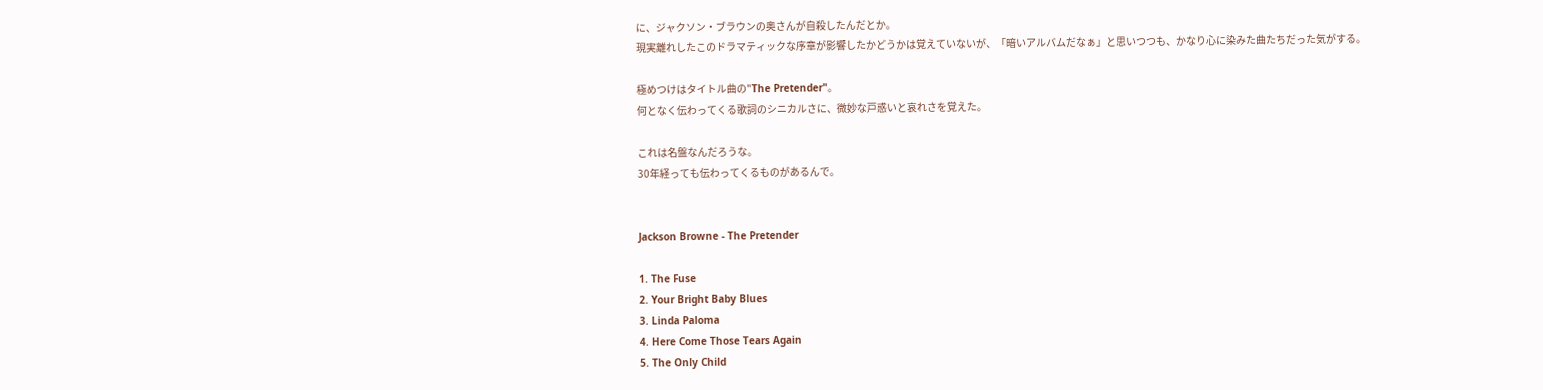に、ジャクソン・ブラウンの奥さんが自殺したんだとか。
現実離れしたこのドラマティックな序章が影響したかどうかは覚えていないが、「暗いアルバムだなぁ」と思いつつも、かなり心に染みた曲たちだった気がする。

極めつけはタイトル曲の"The Pretender"。
何となく伝わってくる歌詞のシニカルさに、微妙な戸惑いと哀れさを覚えた。

これは名盤なんだろうな。
30年経っても伝わってくるものがあるんで。


Jackson Browne - The Pretender

1. The Fuse
2. Your Bright Baby Blues
3. Linda Paloma
4. Here Come Those Tears Again
5. The Only Child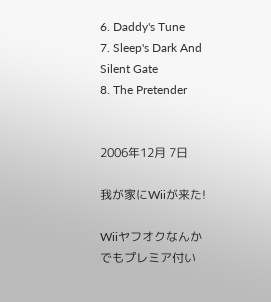6. Daddy's Tune
7. Sleep's Dark And Silent Gate
8. The Pretender


2006年12月 7日

我が家にWiiが来た!

Wiiヤフオクなんかでもプレミア付い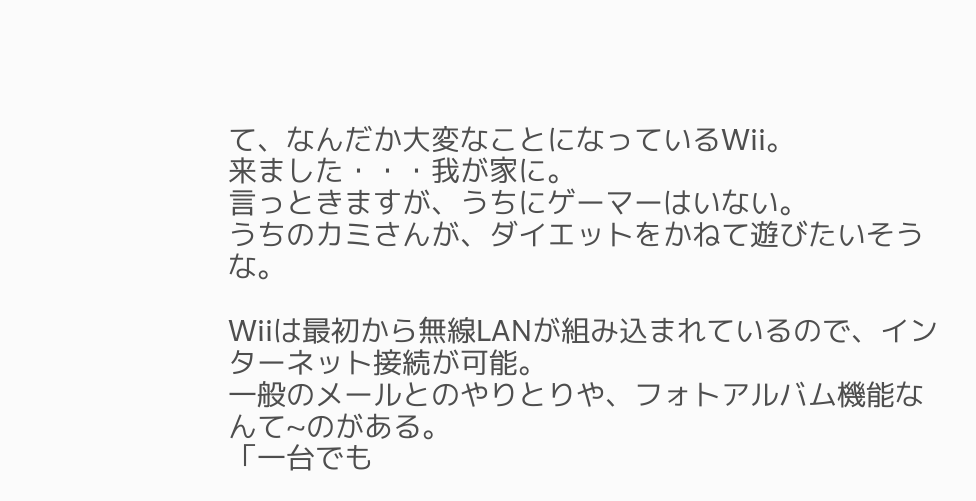て、なんだか大変なことになっているWii。
来ました・・・我が家に。
言っときますが、うちにゲーマーはいない。
うちのカミさんが、ダイエットをかねて遊びたいそうな。

Wiiは最初から無線LANが組み込まれているので、インターネット接続が可能。
一般のメールとのやりとりや、フォトアルバム機能なんて~のがある。
「一台でも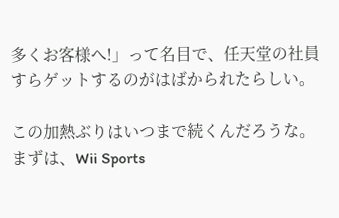多くお客様へ!」って名目で、任天堂の社員すらゲットするのがはばかられたらしい。

この加熱ぶりはいつまで続くんだろうな。
まずは、Wii Sports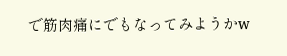で筋肉痛にでもなってみようかw